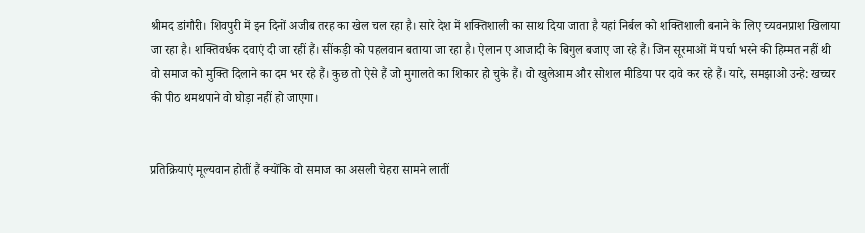श्रीमद डांगौरी। शिवपुरी में इन दिनों अजीब तरह का खेल चल रहा है। सारे देश में शक्तिशाली का साथ दिया जाता है यहां निर्बल को शक्तिशाली बनाने के लिए च्यवनप्राश खिलाया जा रहा है। शक्तिवर्धक दवाएं दी जा रहीं हैं। सींकड़ी को पहलवान बताया जा रहा है। ऐलान ए आजादी के बिगुल बजाए जा रहे हैं। जिन सूरमाओं में पर्चा भरने की हिम्मत नहीं थी वो समाज को मुक्ति दिलाने का दम भर रहे हैं। कुछ तो ऐसे हैं जो मुगालते का शिकार हो चुके हैं। वो खुलेआम और सोशल मीडिया पर दावे कर रहे हैं। यारे, समझाओ उन्हे: खच्चर की पीठ थमथपाने वो घोड़ा नहीं हो जाएगा।


प्रतिक्रियाएं मूल्यवान होतीं हैं क्योंकि वो समाज का असली चेहरा सामने लातीं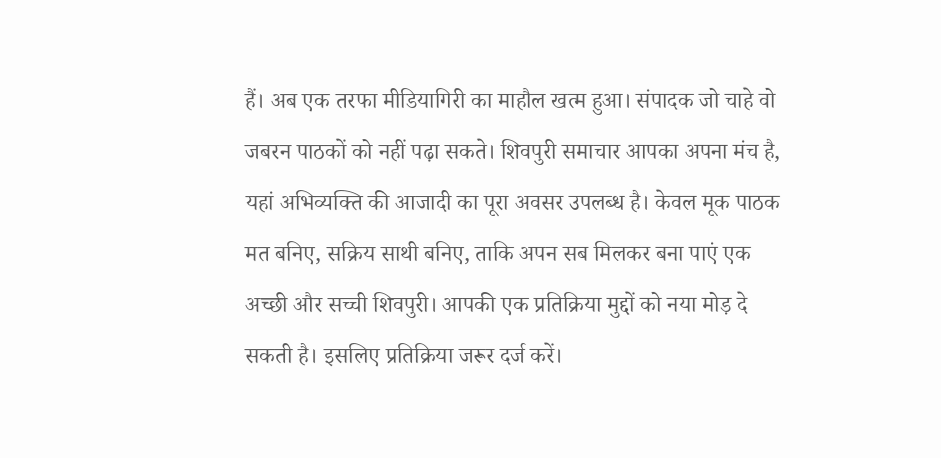हैं। अब एक तरफा मीडियागिरी का माहौल खत्म हुआ। संपादक जो चाहे वो जबरन पाठकों को नहीं पढ़ा सकते। शिवपुरी समाचार आपका अपना मंच है, यहां अभिव्यक्ति की आजादी का पूरा अवसर उपलब्ध है। केवल मूक पाठक मत बनिए, सक्रिय साथी बनिए, ताकि अपन सब मिलकर बना पाएं एक अच्छी और सच्ची शिवपुरी। आपकी एक प्रतिक्रिया मुद्दों को नया मोड़ दे सकती है। इसलिए प्रतिक्रिया जरूर दर्ज करें।